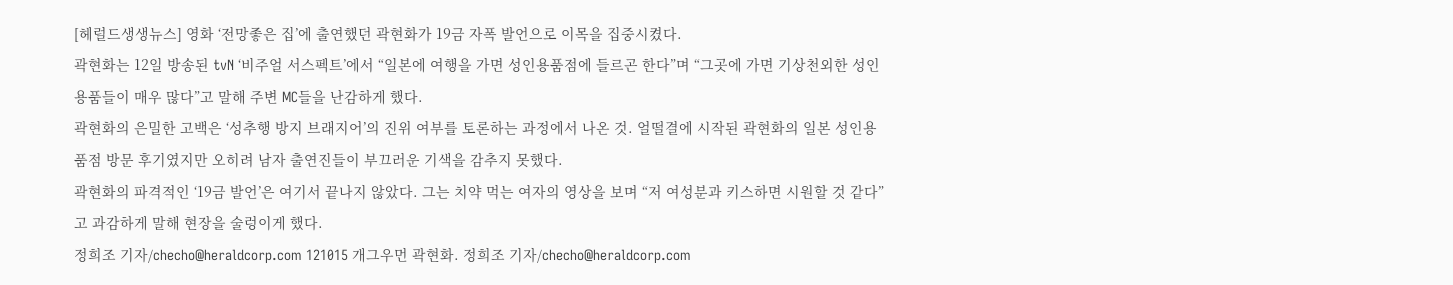[헤럴드생생뉴스] 영화 ‘전망좋은 집’에 출연했던 곽현화가 19금 자폭 발언으로 이목을 집중시켰다.
곽현화는 12일 방송된 tvN ‘비주얼 서스펙트’에서 “일본에 여행을 가면 성인용품점에 들르곤 한다”며 “그곳에 가면 기상천외한 성인용품들이 매우 많다”고 말해 주변 MC들을 난감하게 했다.
곽현화의 은밀한 고백은 ‘성추행 방지 브래지어’의 진위 여부를 토론하는 과정에서 나온 것. 얼떨결에 시작된 곽현화의 일본 성인용품점 방문 후기였지만 오히려 남자 출연진들이 부끄러운 기색을 감추지 못했다.
곽현화의 파격적인 ‘19금 발언’은 여기서 끝나지 않았다. 그는 치약 먹는 여자의 영상을 보며 “저 여성분과 키스하면 시원할 것 같다”고 과감하게 말해 현장을 술렁이게 했다.
정희조 기자/checho@heraldcorp.com 121015 개그우먼 곽현화. 정희조 기자/checho@heraldcorp.com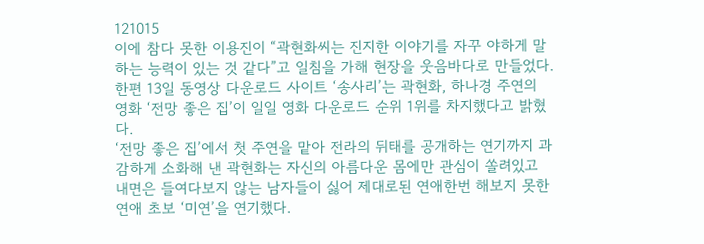121015
이에 참다 못한 이용진이 “곽현화씨는 진지한 이야기를 자꾸 야하게 말하는 능력이 있는 것 같다”고 일침을 가해 현장을 웃음바다로 만들었다.
한편 13일 동영상 다운로드 사이트 ‘송사리’는 곽현화, 하나경 주연의 영화 ‘전망 좋은 집’이 일일 영화 다운로드 순위 1위를 차지했다고 밝혔다.
‘전망 좋은 집’에서 첫 주연을 맡아 전라의 뒤태를 공개하는 연기까지 과감하게 소화해 낸 곽현화는 자신의 아름다운 몸에만 관심이 쏠려있고 내면은 들여다보지 않는 남자들이 싫어 제대로된 연애한번 해보지 못한 연애 초보 ‘미연’을 연기했다.